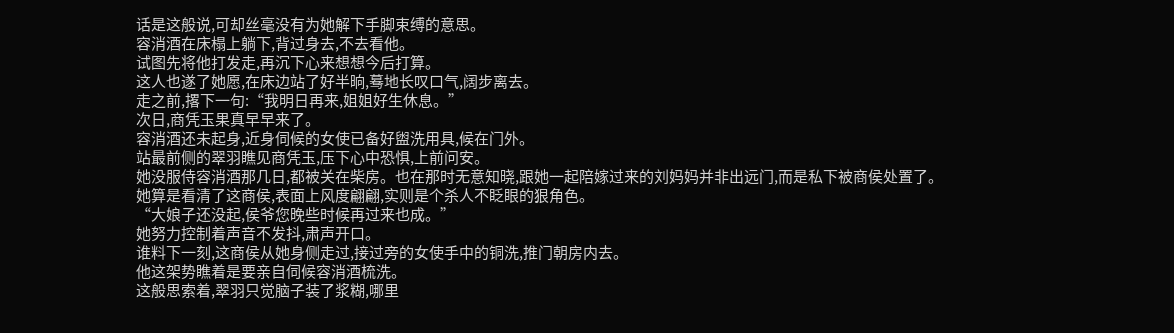话是这般说,可却丝毫没有为她解下手脚束缚的意思。
容消酒在床榻上躺下,背过身去,不去看他。
试图先将他打发走,再沉下心来想想今后打算。
这人也遂了她愿,在床边站了好半晌,蓦地长叹口气,阔步离去。
走之前,撂下一句:“我明日再来,姐姐好生休息。”
次日,商凭玉果真早早来了。
容消酒还未起身,近身伺候的女使已备好盥洗用具,候在门外。
站最前侧的翠羽瞧见商凭玉,压下心中恐惧,上前问安。
她没服侍容消酒那几日,都被关在柴房。也在那时无意知晓,跟她一起陪嫁过来的刘妈妈并非出远门,而是私下被商侯处置了。
她算是看清了这商侯,表面上风度翩翩,实则是个杀人不眨眼的狠角色。
“大娘子还没起,侯爷您晚些时候再过来也成。”
她努力控制着声音不发抖,肃声开口。
谁料下一刻,这商侯从她身侧走过,接过旁的女使手中的铜洗,推门朝房内去。
他这架势瞧着是要亲自伺候容消酒梳洗。
这般思索着,翠羽只觉脑子装了浆糊,哪里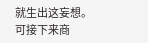就生出这妄想。
可接下来商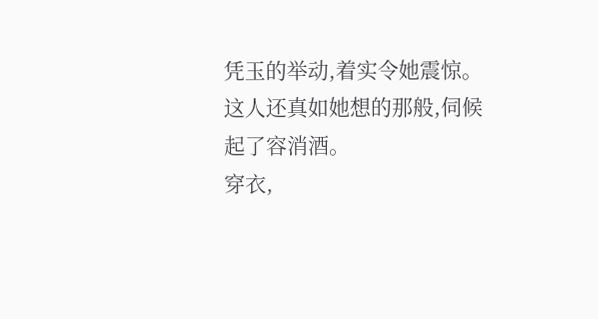凭玉的举动,着实令她震惊。
这人还真如她想的那般,伺候起了容消酒。
穿衣,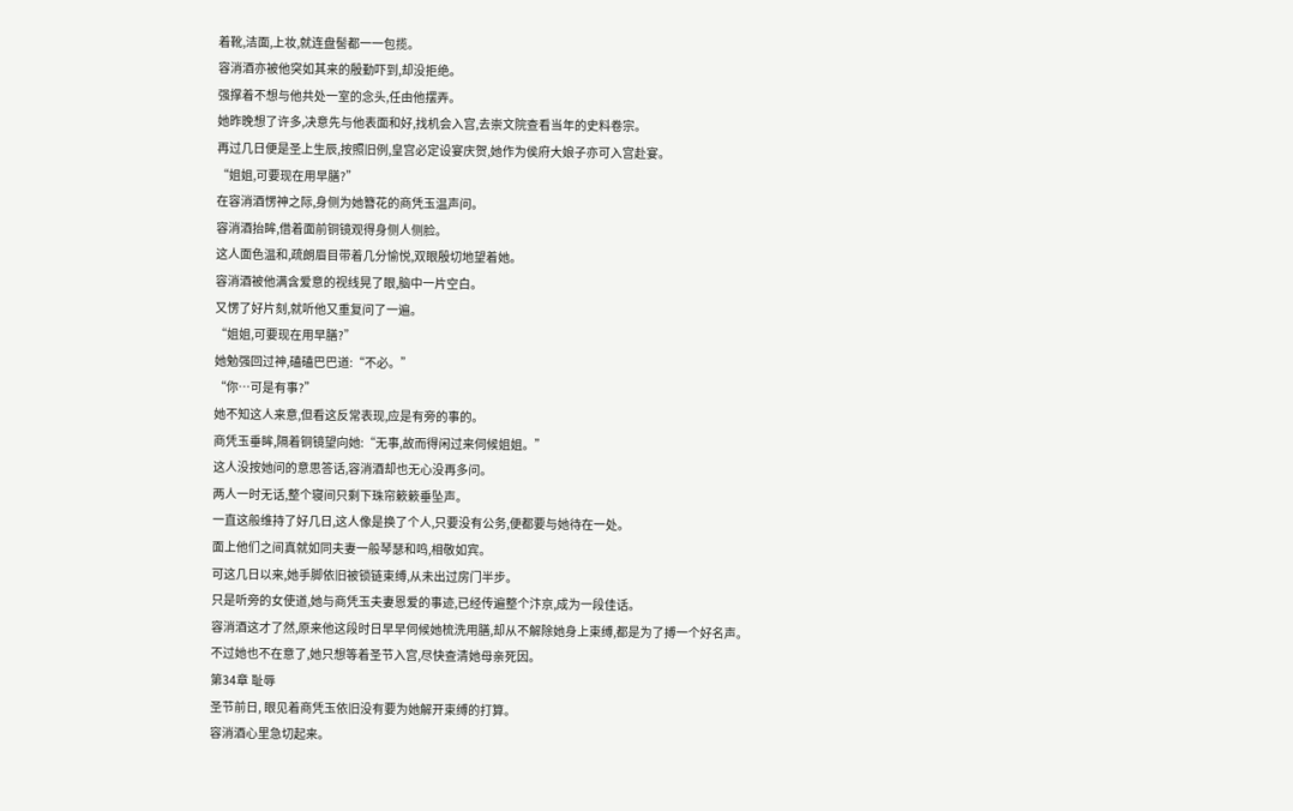着靴,洁面,上妆,就连盘髻都一一包揽。
容消酒亦被他突如其来的殷勤吓到,却没拒绝。
强撑着不想与他共处一室的念头,任由他摆弄。
她昨晚想了许多,决意先与他表面和好,找机会入宫,去崇文院查看当年的史料卷宗。
再过几日便是圣上生辰,按照旧例,皇宫必定设宴庆贺,她作为侯府大娘子亦可入宫赴宴。
“姐姐,可要现在用早膳?”
在容消酒愣神之际,身侧为她簪花的商凭玉温声问。
容消酒抬眸,借着面前铜镜观得身侧人侧脸。
这人面色温和,疏朗眉目带着几分愉悦,双眼殷切地望着她。
容消酒被他满含爱意的视线晃了眼,脑中一片空白。
又愣了好片刻,就听他又重复问了一遍。
“姐姐,可要现在用早膳?”
她勉强回过神,磕磕巴巴道:“不必。”
“你…可是有事?”
她不知这人来意,但看这反常表现,应是有旁的事的。
商凭玉垂眸,隔着铜镜望向她:“无事,故而得闲过来伺候姐姐。”
这人没按她问的意思答话,容消酒却也无心没再多问。
两人一时无话,整个寝间只剩下珠帘簌簌垂坠声。
一直这般维持了好几日,这人像是换了个人,只要没有公务,便都要与她待在一处。
面上他们之间真就如同夫妻一般琴瑟和鸣,相敬如宾。
可这几日以来,她手脚依旧被锁链束缚,从未出过房门半步。
只是听旁的女使道,她与商凭玉夫妻恩爱的事迹,已经传遍整个汴京,成为一段佳话。
容消酒这才了然,原来他这段时日早早伺候她梳洗用膳,却从不解除她身上束缚,都是为了搏一个好名声。
不过她也不在意了,她只想等着圣节入宫,尽快查清她母亲死因。
第34章 耻辱
圣节前日, 眼见着商凭玉依旧没有要为她解开束缚的打算。
容消酒心里急切起来。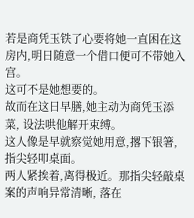若是商凭玉铁了心要将她一直困在这房内,明日随意一个借口便可不带她入宫。
这可不是她想要的。
故而在这日早膳,她主动为商凭玉添菜, 设法哄他解开束缚。
这人像是早就察觉她用意,撂下银箸, 指尖轻叩桌面。
两人紧挨着,离得极近。那指尖轻敲桌案的声响异常清晰, 落在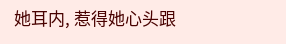她耳内, 惹得她心头跟